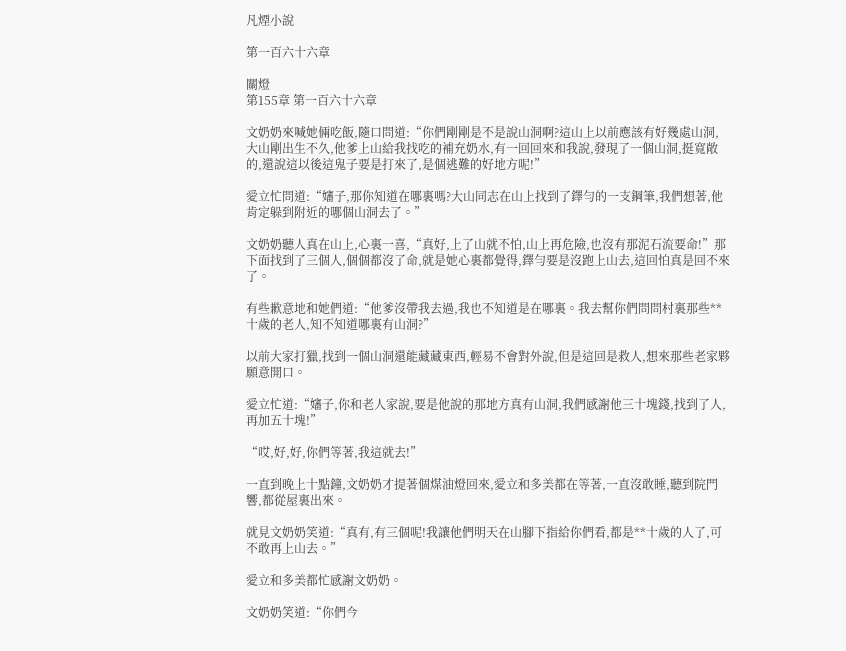凡煙小說

第一百六十六章

關燈
第155章 第一百六十六章

文奶奶來喊她倆吃飯,隨口問道:“你們剛剛是不是說山洞啊?這山上以前應該有好幾處山洞,大山剛出生不久,他爹上山給我找吃的補充奶水,有一回回來和我說,發現了一個山洞,挺寬敞的,還說這以後這鬼子要是打來了,是個逃難的好地方呢!”

愛立忙問道:“嬸子,那你知道在哪裏嗎?大山同志在山上找到了鐸勻的一支鋼筆,我們想著,他肯定躲到附近的哪個山洞去了。”

文奶奶聽人真在山上,心裏一喜,“真好,上了山就不怕,山上再危險,也沒有那泥石流要命!”那下面找到了三個人,個個都沒了命,就是她心裏都覺得,鐸勻要是沒跑上山去,這回怕真是回不來了。

有些歉意地和她們道:“他爹沒帶我去過,我也不知道是在哪裏。我去幫你們問問村裏那些**十歲的老人,知不知道哪裏有山洞?”

以前大家打獵,找到一個山洞還能藏藏東西,輕易不會對外說,但是這回是救人,想來那些老家夥願意開口。

愛立忙道:“嬸子,你和老人家說,要是他說的那地方真有山洞,我們感謝他三十塊錢,找到了人,再加五十塊!”

“哎,好,好,你們等著,我這就去!”

一直到晚上十點鐘,文奶奶才提著個煤油燈回來,愛立和多美都在等著,一直沒敢睡,聽到院門響,都從屋裏出來。

就見文奶奶笑道:“真有,有三個呢!我讓他們明天在山腳下指給你們看,都是**十歲的人了,可不敢再上山去。”

愛立和多美都忙感謝文奶奶。

文奶奶笑道:“你們今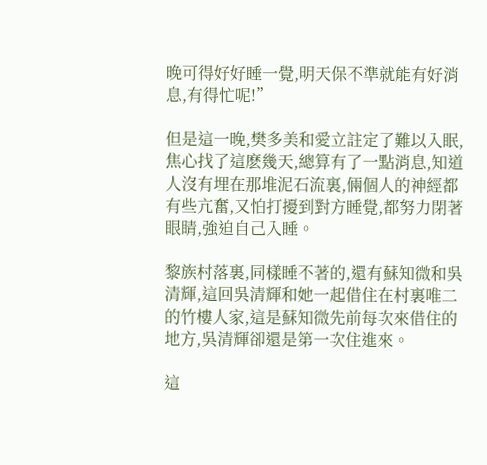晚可得好好睡一覺,明天保不準就能有好消息,有得忙呢!”

但是這一晚,樊多美和愛立註定了難以入眠,焦心找了這麽幾天,總算有了一點消息,知道人沒有埋在那堆泥石流裏,倆個人的神經都有些亢奮,又怕打擾到對方睡覺,都努力閉著眼睛,強迫自己入睡。

黎族村落裏,同樣睡不著的,還有蘇知微和吳清輝,這回吳清輝和她一起借住在村裏唯二的竹樓人家,這是蘇知微先前每次來借住的地方,吳清輝卻還是第一次住進來。

這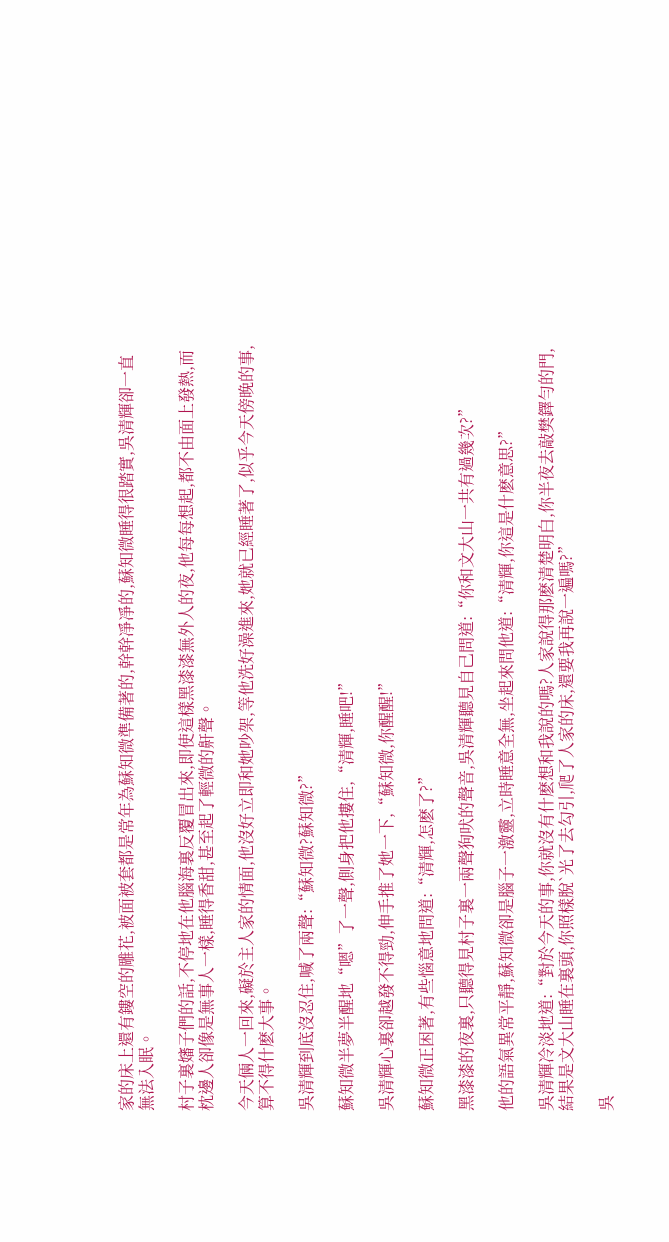家的床上還有鏤空的雕花,被面被套都是常年為蘇知微準備著的,幹幹凈凈的,蘇知微睡得很踏實,吳清輝卻一直無法入眠。

村子裏嬸子們的話,不停地在他腦海裏反覆冒出來,即使這樣黑漆漆無外人的夜,他每每想起,都不由面上發熱,而枕邊人卻像是無事人一樣,睡得香甜,甚至起了輕微的鼾聲。

今天倆人一回來,礙於主人家的情面,他沒好立即和她吵架,等他洗好澡進來,她就已經睡著了,似乎今天傍晚的事,算不得什麽大事。

吳清輝到底沒忍住,喊了兩聲:“蘇知微?蘇知微?”

蘇知微半夢半醒地“嗯”了一聲,側身把他摟住,“清輝,睡吧!”

吳清輝心裏卻越發不得勁,伸手推了她一下,“蘇知微,你醒醒!”

蘇知微正困著,有些惱意地問道:“清輝,怎麽了?”

黑漆漆的夜裏,只聽得見村子裏一兩聲狗吠的聲音,吳清輝聽見自己問道:“你和文大山一共有過幾次?”

他的語氣異常平靜,蘇知微卻是腦子一激靈,立時睡意全無,坐起來問他道:“清輝,你這是什麽意思?”

吳清輝冷淡地道:“對於今天的事,你就沒有什麽想和我說的嗎?人家說得那麽清楚明白,你半夜去敲樊鐸勻的門,結果是文大山睡在裏頭,你照樣脫`光了去勾引,爬了人家的床,還要我再說一遍嗎?”

吳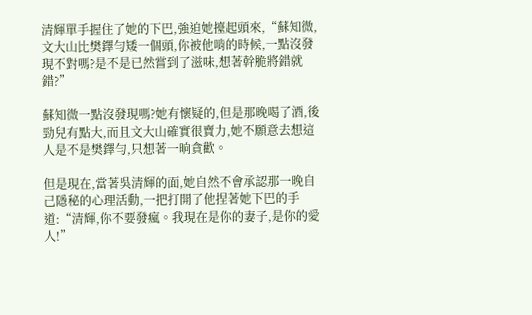清輝單手握住了她的下巴,強迫她擡起頭來,“蘇知微,文大山比樊鐸勻矮一個頭,你被他啃的時候,一點沒發現不對嗎?是不是已然嘗到了滋味,想著幹脆將錯就錯?”

蘇知微一點沒發現嗎?她有懷疑的,但是那晚喝了酒,後勁兒有點大,而且文大山確實很賣力,她不願意去想這人是不是樊鐸勻,只想著一晌貪歡。

但是現在,當著吳清輝的面,她自然不會承認那一晚自己隱秘的心理活動,一把打開了他捏著她下巴的手道:“清輝,你不要發瘋。我現在是你的妻子,是你的愛人!”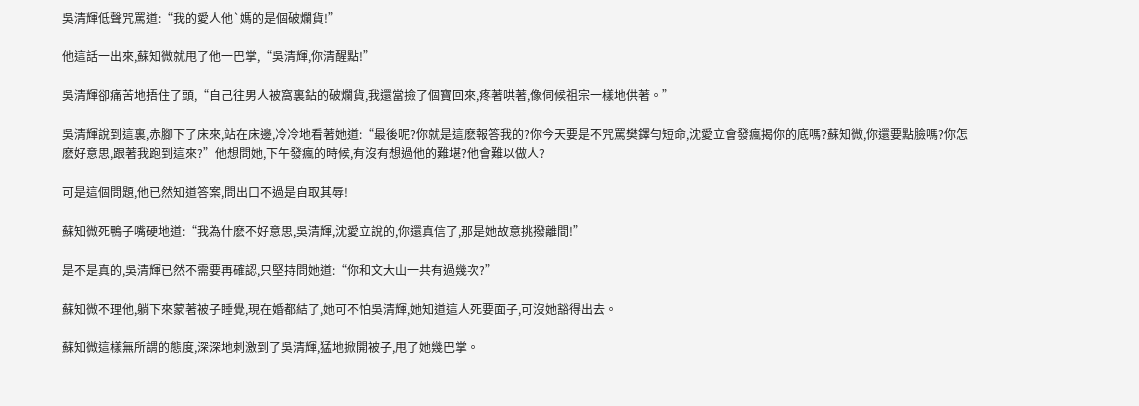吳清輝低聲咒罵道:“我的愛人他`媽的是個破爛貨!”

他這話一出來,蘇知微就甩了他一巴掌,“吳清輝,你清醒點!”

吳清輝卻痛苦地捂住了頭,“自己往男人被窩裏鉆的破爛貨,我還當撿了個寶回來,疼著哄著,像伺候祖宗一樣地供著。”

吳清輝說到這裏,赤腳下了床來,站在床邊,冷冷地看著她道:“最後呢?你就是這麽報答我的?你今天要是不咒罵樊鐸勻短命,沈愛立會發瘋揭你的底嗎?蘇知微,你還要點臉嗎?你怎麽好意思,跟著我跑到這來?”他想問她,下午發瘋的時候,有沒有想過他的難堪?他會難以做人?

可是這個問題,他已然知道答案,問出口不過是自取其辱!

蘇知微死鴨子嘴硬地道:“我為什麽不好意思,吳清輝,沈愛立說的,你還真信了,那是她故意挑撥離間!”

是不是真的,吳清輝已然不需要再確認,只堅持問她道:“你和文大山一共有過幾次?”

蘇知微不理他,躺下來蒙著被子睡覺,現在婚都結了,她可不怕吳清輝,她知道這人死要面子,可沒她豁得出去。

蘇知微這樣無所謂的態度,深深地刺激到了吳清輝,猛地掀開被子,甩了她幾巴掌。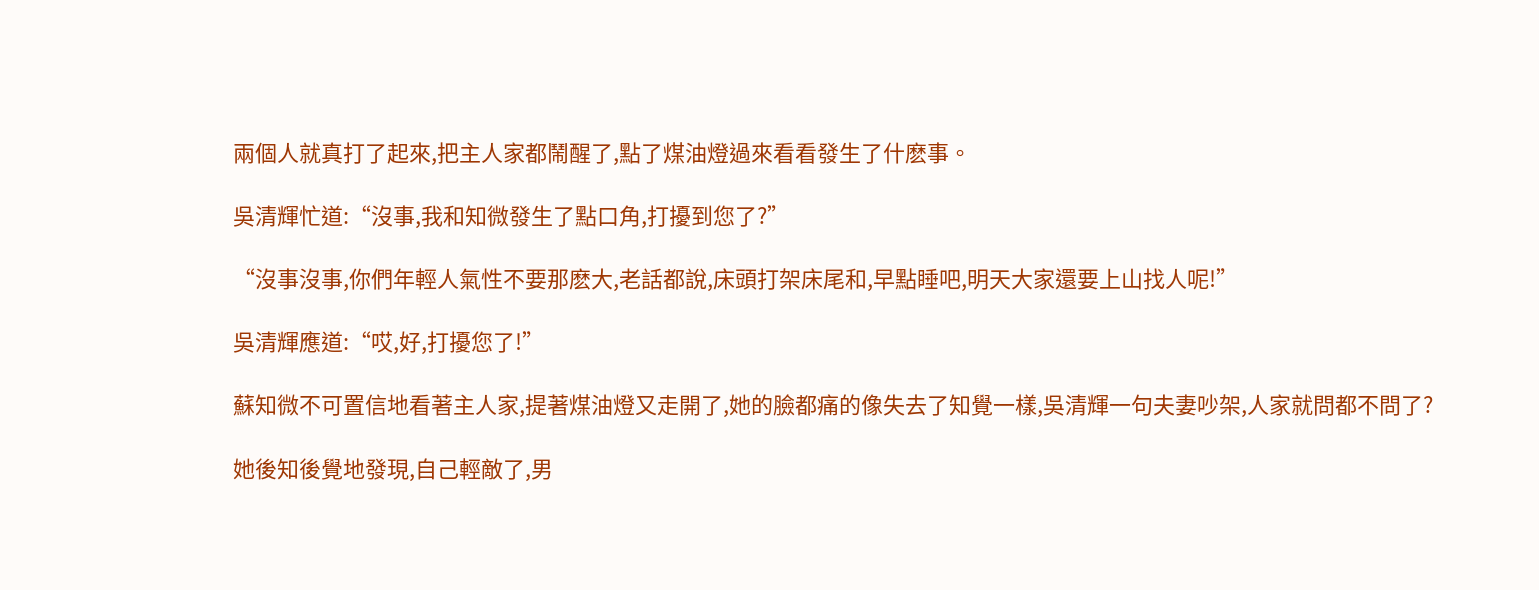兩個人就真打了起來,把主人家都鬧醒了,點了煤油燈過來看看發生了什麽事。

吳清輝忙道:“沒事,我和知微發生了點口角,打擾到您了?”

“沒事沒事,你們年輕人氣性不要那麽大,老話都說,床頭打架床尾和,早點睡吧,明天大家還要上山找人呢!”

吳清輝應道:“哎,好,打擾您了!”

蘇知微不可置信地看著主人家,提著煤油燈又走開了,她的臉都痛的像失去了知覺一樣,吳清輝一句夫妻吵架,人家就問都不問了?

她後知後覺地發現,自己輕敵了,男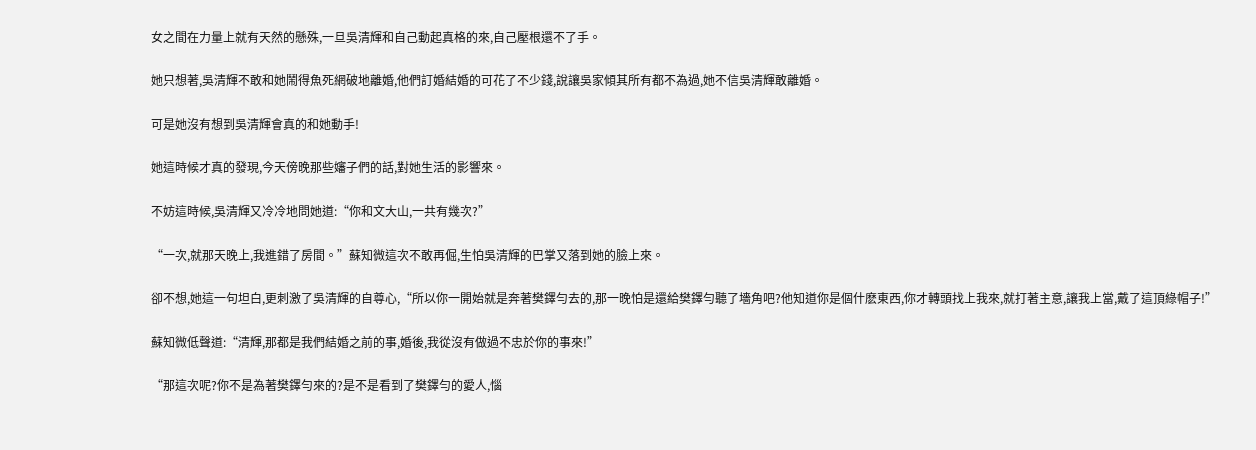女之間在力量上就有天然的懸殊,一旦吳清輝和自己動起真格的來,自己壓根還不了手。

她只想著,吳清輝不敢和她鬧得魚死網破地離婚,他們訂婚結婚的可花了不少錢,說讓吳家傾其所有都不為過,她不信吳清輝敢離婚。

可是她沒有想到吳清輝會真的和她動手!

她這時候才真的發現,今天傍晚那些嬸子們的話,對她生活的影響來。

不妨這時候,吳清輝又冷冷地問她道:“你和文大山,一共有幾次?”

“一次,就那天晚上,我進錯了房間。”蘇知微這次不敢再倔,生怕吳清輝的巴掌又落到她的臉上來。

卻不想,她這一句坦白,更刺激了吳清輝的自尊心,“所以你一開始就是奔著樊鐸勻去的,那一晚怕是還給樊鐸勻聽了墻角吧?他知道你是個什麽東西,你才轉頭找上我來,就打著主意,讓我上當,戴了這頂綠帽子!”

蘇知微低聲道:“清輝,那都是我們結婚之前的事,婚後,我從沒有做過不忠於你的事來!”

“那這次呢?你不是為著樊鐸勻來的?是不是看到了樊鐸勻的愛人,惱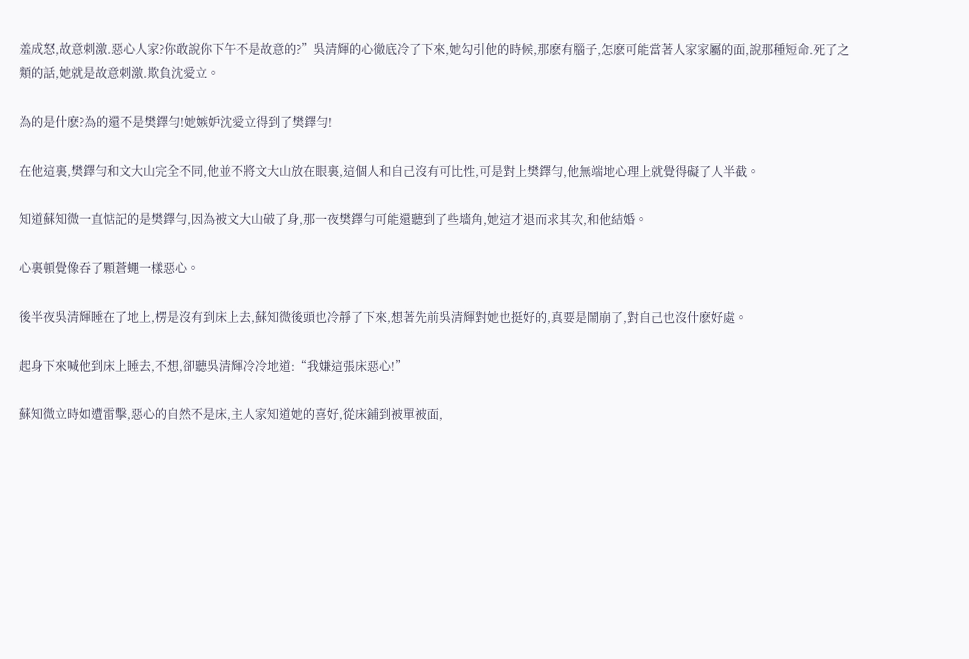羞成怒,故意刺激.惡心人家?你敢說你下午不是故意的?”吳清輝的心徹底冷了下來,她勾引他的時候,那麽有腦子,怎麽可能當著人家家屬的面,說那種短命.死了之類的話,她就是故意刺激.欺負沈愛立。

為的是什麽?為的還不是樊鐸勻!她嫉妒沈愛立得到了樊鐸勻!

在他這裏,樊鐸勻和文大山完全不同,他並不將文大山放在眼裏,這個人和自己沒有可比性,可是對上樊鐸勻,他無端地心理上就覺得礙了人半截。

知道蘇知微一直惦記的是樊鐸勻,因為被文大山破了身,那一夜樊鐸勻可能還聽到了些墻角,她這才退而求其次,和他結婚。

心裏頓覺像吞了顆蒼蠅一樣惡心。

後半夜吳清輝睡在了地上,楞是沒有到床上去,蘇知微後頭也冷靜了下來,想著先前吳清輝對她也挺好的,真要是鬧崩了,對自己也沒什麽好處。

起身下來喊他到床上睡去,不想,卻聽吳清輝冷冷地道:“我嫌這張床惡心!”

蘇知微立時如遭雷擊,惡心的自然不是床,主人家知道她的喜好,從床鋪到被單被面,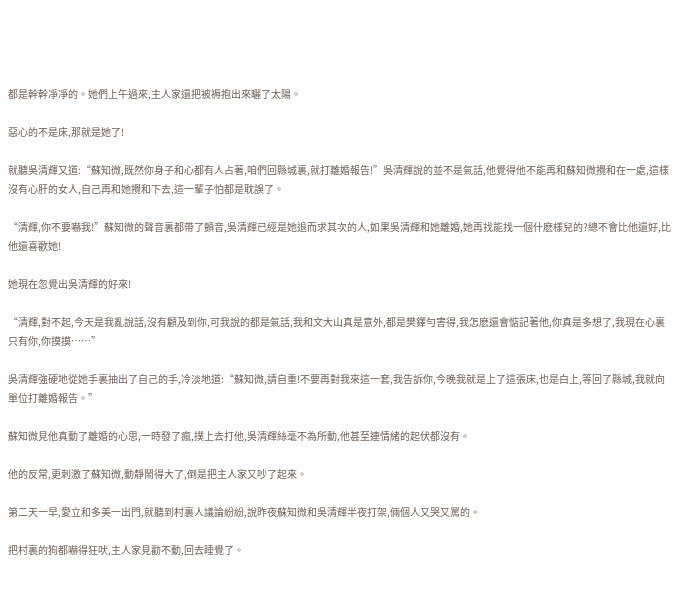都是幹幹凈凈的。她們上午過來,主人家還把被褥抱出來曬了太陽。

惡心的不是床,那就是她了!

就聽吳清輝又道:“蘇知微,既然你身子和心都有人占著,咱們回縣城裏,就打離婚報告!”吳清輝說的並不是氣話,他覺得他不能再和蘇知微攪和在一處,這樣沒有心肝的女人,自己再和她攪和下去,這一輩子怕都是耽誤了。

“清輝,你不要嚇我!”蘇知微的聲音裏都帶了顫音,吳清輝已經是她退而求其次的人,如果吳清輝和她離婚,她再找能找一個什麽樣兒的?總不會比他還好,比他還喜歡她!

她現在忽覺出吳清輝的好來!

“清輝,對不起,今天是我亂說話,沒有顧及到你,可我說的都是氣話,我和文大山真是意外,都是樊鐸勻害得,我怎麽還會惦記著他,你真是多想了,我現在心裏只有你,你摸摸……”

吳清輝強硬地從她手裏抽出了自己的手,冷淡地道:“蘇知微,請自重!不要再對我來這一套,我告訴你,今晚我就是上了這張床,也是白上,等回了縣城,我就向單位打離婚報告。”

蘇知微見他真動了離婚的心思,一時發了瘋,撲上去打他,吳清輝絲毫不為所動,他甚至連情緒的起伏都沒有。

他的反常,更刺激了蘇知微,動靜鬧得大了,倒是把主人家又吵了起來。

第二天一早,愛立和多美一出門,就聽到村裏人議論紛紛,說昨夜蘇知微和吳清輝半夜打架,倆個人又哭又罵的。

把村裏的狗都嚇得狂吠,主人家見勸不動,回去睡覺了。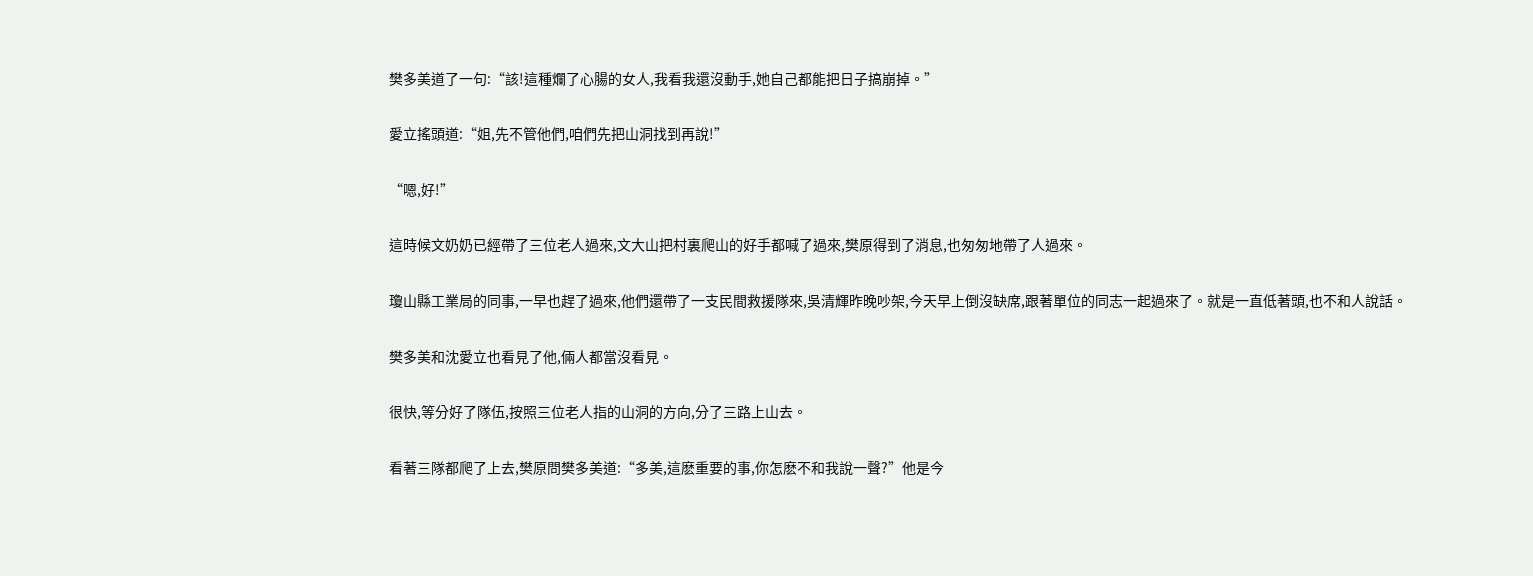樊多美道了一句:“該!這種爛了心腸的女人,我看我還沒動手,她自己都能把日子搞崩掉。”

愛立搖頭道:“姐,先不管他們,咱們先把山洞找到再說!”

“嗯,好!”

這時候文奶奶已經帶了三位老人過來,文大山把村裏爬山的好手都喊了過來,樊原得到了消息,也匆匆地帶了人過來。

瓊山縣工業局的同事,一早也趕了過來,他們還帶了一支民間救援隊來,吳清輝昨晚吵架,今天早上倒沒缺席,跟著單位的同志一起過來了。就是一直低著頭,也不和人說話。

樊多美和沈愛立也看見了他,倆人都當沒看見。

很快,等分好了隊伍,按照三位老人指的山洞的方向,分了三路上山去。

看著三隊都爬了上去,樊原問樊多美道:“多美,這麽重要的事,你怎麽不和我說一聲?”他是今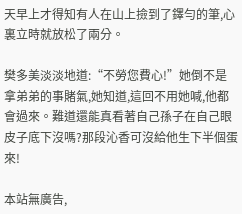天早上才得知有人在山上撿到了鐸勻的筆,心裏立時就放松了兩分。

樊多美淡淡地道:“不勞您費心!”她倒不是拿弟弟的事賭氣,她知道,這回不用她喊,他都會過來。難道還能真看著自己孫子在自己眼皮子底下沒嗎?那段沁香可沒給他生下半個蛋來!

本站無廣告,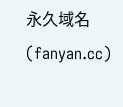永久域名(fanyan.cc)